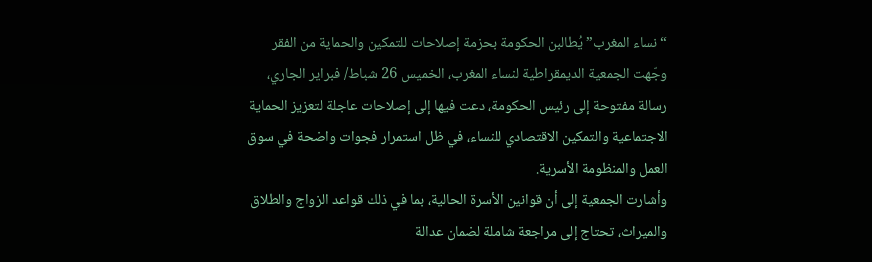“نساء المغرب” يُطالبن الحكومة بحزمة إصلاحات للتمكين والحماية من الفقر
وجّهت الجمعية الديمقراطية لنساء المغرب، الخميس 26 شباط/ فبراير الجاري، رسالة مفتوحة إلى رئيس الحكومة، دعت فيها إلى إصلاحات عاجلة لتعزيز الحماية الاجتماعية والتمكين الاقتصادي للنساء، في ظل استمرار فجوات واضحة في سوق العمل والمنظومة الأسرية.
وأشارت الجمعية إلى أن قوانين الأسرة الحالية، بما في ذلك قواعد الزواج والطلاق والميراث، تحتاج إلى مراجعة شاملة لضمان عدالة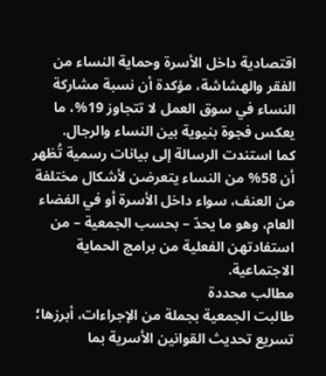اقتصادية داخل الأسرة وحماية النساء من الفقر والهشاشة، مؤكدة أن نسبة مشاركة النساء في سوق العمل لا تتجاوز 19%، ما يعكس فجوة بنيوية بين النساء والرجال.
كما استندت الرسالة إلى بيانات رسمية تُظهر أن 58% من النساء يتعرضن لأشكال مختلفة من العنف، سواء داخل الأسرة أو في الفضاء العام، وهو ما يحدّ – بحسب الجمعية – من استفادتهن الفعلية من برامج الحماية الاجتماعية.
مطالب محددة
طالبت الجمعية بجملة من الإجراءات، أبرزها؛ تسريع تحديث القوانين الأسرية بما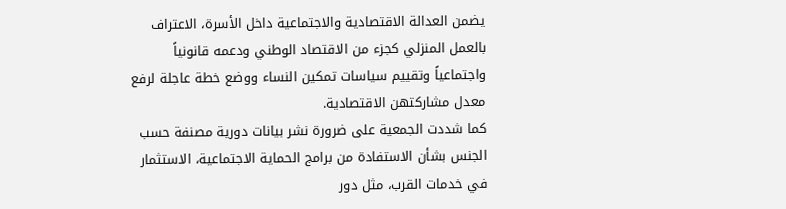يضمن العدالة الاقتصادية والاجتماعية داخل الأسرة، الاعتراف بالعمل المنزلي كجزء من الاقتصاد الوطني ودعمه قانونياً واجتماعياً وتقييم سياسات تمكين النساء ووضع خطة عاجلة لرفع معدل مشاركتهن الاقتصادية.
كما شددت الجمعية على ضرورة نشر بيانات دورية مصنفة حسب الجنس بشأن الاستفادة من برامج الحماية الاجتماعية، الاستثمار في خدمات القرب، مثل دور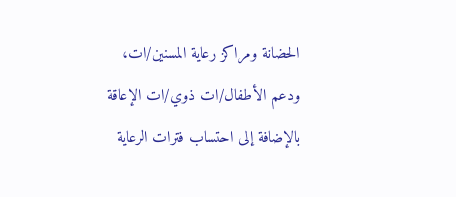الحضانة ومراكز رعاية المسنين/ات، ودعم الأطفال/ات ذوي/ات الإعاقة بالإضافة إلى احتساب فترات الرعاية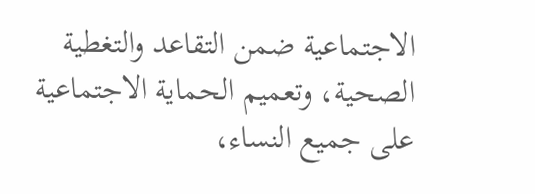الاجتماعية ضمن التقاعد والتغطية الصحية، وتعميم الحماية الاجتماعية على جميع النساء،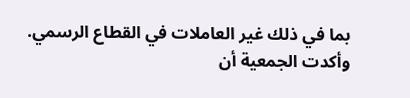بما في ذلك غير العاملات في القطاع الرسمي.
وأكدت الجمعية أن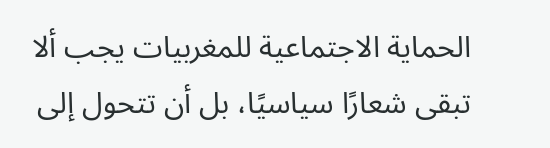الحماية الاجتماعية للمغربيات يجب ألا تبقى شعارًا سياسيًا، بل أن تتحول إلى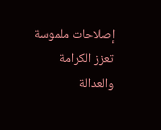إصلاحات ملموسة تعزز الكرامة والعدالة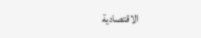الاقتصادية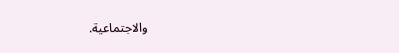والاجتماعية.